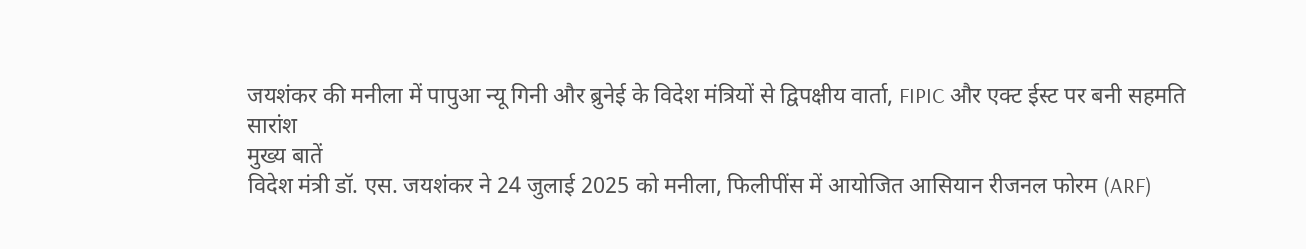जयशंकर की मनीला में पापुआ न्यू गिनी और ब्रुनेई के विदेश मंत्रियों से द्विपक्षीय वार्ता, FIPIC और एक्ट ईस्ट पर बनी सहमति
सारांश
मुख्य बातें
विदेश मंत्री डॉ. एस. जयशंकर ने 24 जुलाई 2025 को मनीला, फिलीपींस में आयोजित आसियान रीजनल फोरम (ARF)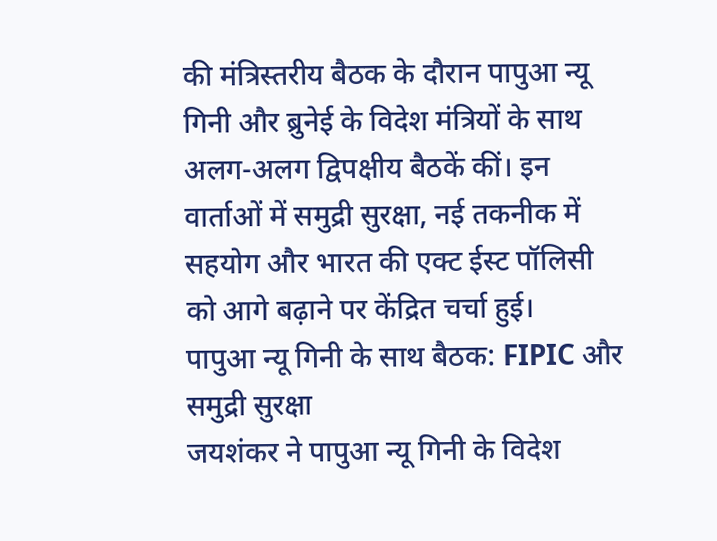की मंत्रिस्तरीय बैठक के दौरान पापुआ न्यू गिनी और ब्रुनेई के विदेश मंत्रियों के साथ अलग-अलग द्विपक्षीय बैठकें कीं। इन वार्ताओं में समुद्री सुरक्षा, नई तकनीक में सहयोग और भारत की एक्ट ईस्ट पॉलिसी को आगे बढ़ाने पर केंद्रित चर्चा हुई।
पापुआ न्यू गिनी के साथ बैठक: FIPIC और समुद्री सुरक्षा
जयशंकर ने पापुआ न्यू गिनी के विदेश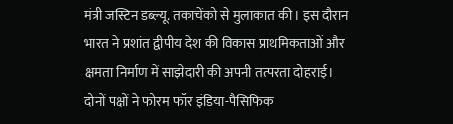मंत्री जस्टिन डब्ल्यू. तकाचेंको से मुलाकात की। इस दौरान भारत ने प्रशांत द्वीपीय देश की विकास प्राथमिकताओं और क्षमता निर्माण में साझेदारी की अपनी तत्परता दोहराई। दोनों पक्षों ने फोरम फॉर इंडिया-पैसिफिक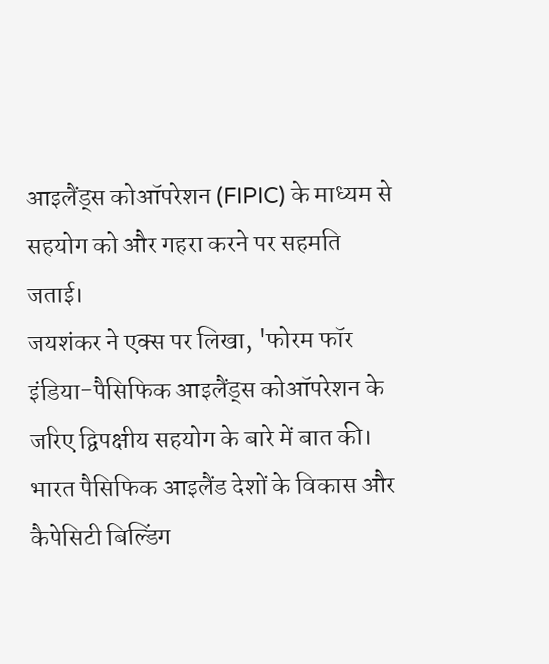आइलैंड्स कोऑपरेशन (FIPIC) के माध्यम से सहयोग को और गहरा करने पर सहमति जताई।
जयशंकर ने एक्स पर लिखा, 'फोरम फॉर इंडिया-पैसिफिक आइलैंड्स कोऑपरेशन के जरिए द्विपक्षीय सहयोग के बारे में बात की। भारत पैसिफिक आइलैंड देशों के विकास और कैपेसिटी बिल्डिंग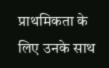प्राथमिकता के लिए उनके साथ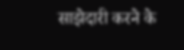साझेदारी करने के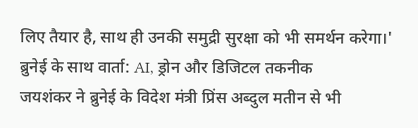लिए तैयार है, साथ ही उनकी समुद्री सुरक्षा को भी समर्थन करेगा।'
ब्रुनेई के साथ वार्ता: AI, ड्रोन और डिजिटल तकनीक
जयशंकर ने ब्रुनेई के विदेश मंत्री प्रिंस अब्दुल मतीन से भी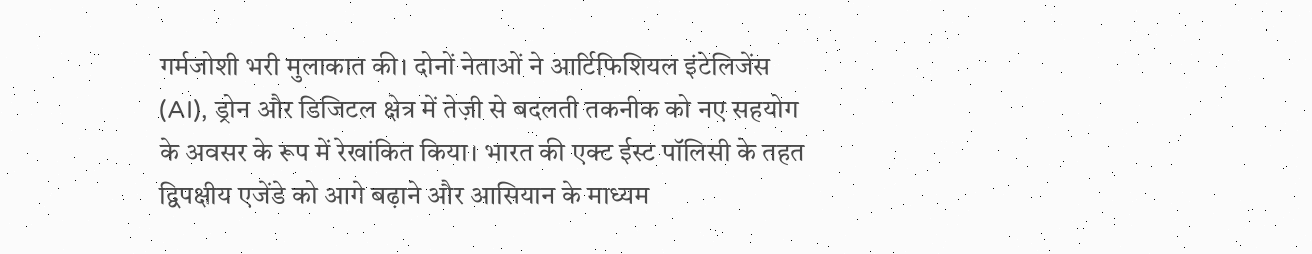गर्मजोशी भरी मुलाकात की। दोनों नेताओं ने आर्टिफिशियल इंटेलिजेंस (AI), ड्रोन और डिजिटल क्षेत्र में तेज़ी से बदलती तकनीक को नए सहयोग के अवसर के रूप में रेखांकित किया। भारत की एक्ट ईस्ट पॉलिसी के तहत द्विपक्षीय एजेंडे को आगे बढ़ाने और आसियान के माध्यम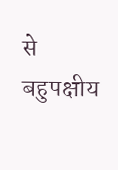से बहुपक्षीय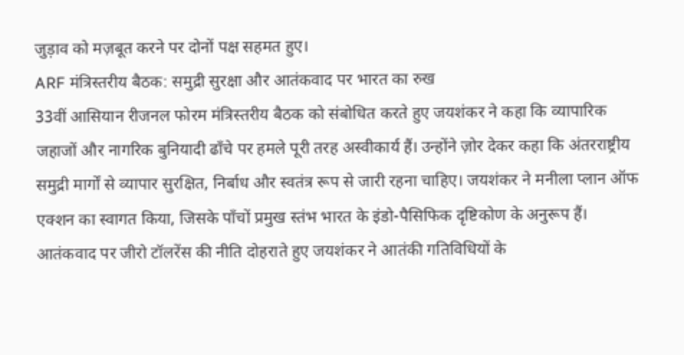जुड़ाव को मज़बूत करने पर दोनों पक्ष सहमत हुए।
ARF मंत्रिस्तरीय बैठक: समुद्री सुरक्षा और आतंकवाद पर भारत का रुख
33वीं आसियान रीजनल फोरम मंत्रिस्तरीय बैठक को संबोधित करते हुए जयशंकर ने कहा कि व्यापारिक जहाजों और नागरिक बुनियादी ढाँचे पर हमले पूरी तरह अस्वीकार्य हैं। उन्होंने ज़ोर देकर कहा कि अंतरराष्ट्रीय समुद्री मार्गों से व्यापार सुरक्षित, निर्बाध और स्वतंत्र रूप से जारी रहना चाहिए। जयशंकर ने मनीला प्लान ऑफ एक्शन का स्वागत किया, जिसके पाँचों प्रमुख स्तंभ भारत के इंडो-पैसिफिक दृष्टिकोण के अनुरूप हैं।
आतंकवाद पर जीरो टॉलरेंस की नीति दोहराते हुए जयशंकर ने आतंकी गतिविधियों के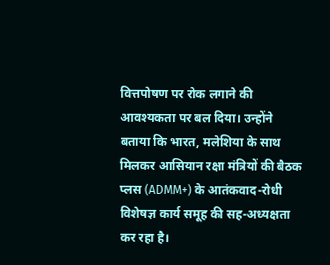वित्तपोषण पर रोक लगाने की आवश्यकता पर बल दिया। उन्होंने बताया कि भारत, मलेशिया के साथ मिलकर आसियान रक्षा मंत्रियों की बैठक प्लस (ADMM+) के आतंकवाद-रोधी विशेषज्ञ कार्य समूह की सह-अध्यक्षता कर रहा है।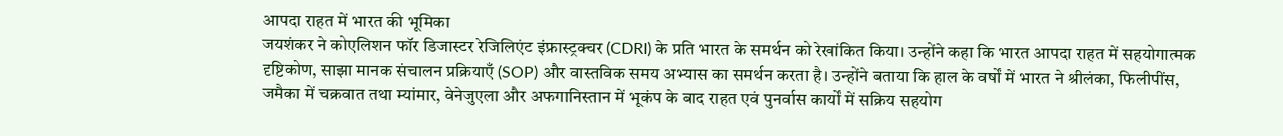आपदा राहत में भारत की भूमिका
जयशंकर ने कोएलिशन फॉर डिजास्टर रेजिलिएंट इंफ्रास्ट्रक्चर (CDRI) के प्रति भारत के समर्थन को रेखांकित किया। उन्होंने कहा कि भारत आपदा राहत में सहयोगात्मक दृष्टिकोण, साझा मानक संचालन प्रक्रियाएँ (SOP) और वास्तविक समय अभ्यास का समर्थन करता है। उन्होंने बताया कि हाल के वर्षों में भारत ने श्रीलंका, फिलीपींस, जमैका में चक्रवात तथा म्यांमार, वेनेजुएला और अफगानिस्तान में भूकंप के बाद राहत एवं पुनर्वास कार्यों में सक्रिय सहयोग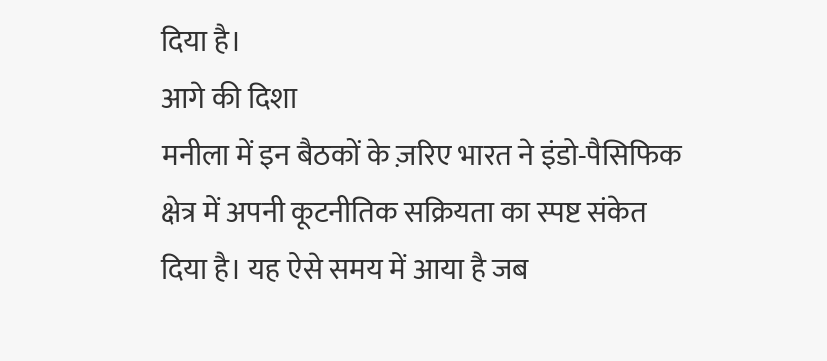दिया है।
आगे की दिशा
मनीला में इन बैठकों के ज़रिए भारत ने इंडो-पैसिफिक क्षेत्र में अपनी कूटनीतिक सक्रियता का स्पष्ट संकेत दिया है। यह ऐसे समय में आया है जब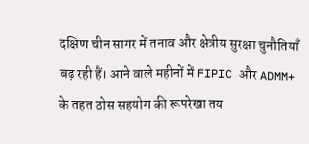दक्षिण चीन सागर में तनाव और क्षेत्रीय सुरक्षा चुनौतियाँ बढ़ रही हैं। आने वाले महीनों में FIPIC और ADMM+ के तहत ठोस सहयोग की रूपरेखा तय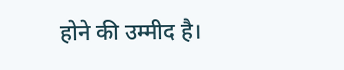होने की उम्मीद है।